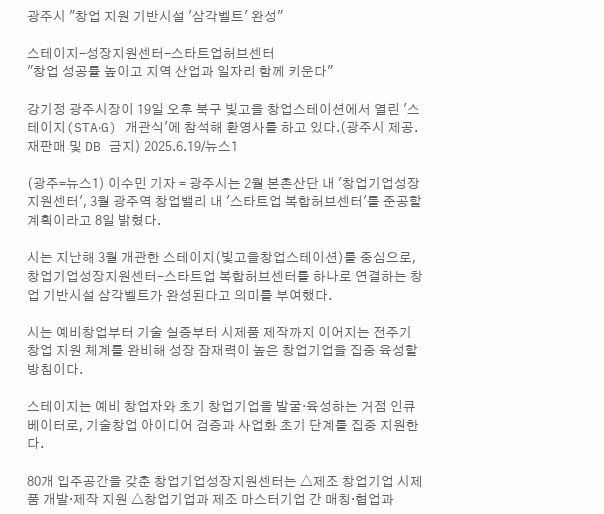광주시 "창업 지원 기반시설 '삼각벨트' 완성"

스테이지-성장지원센터-스타트업허브센터
"창업 성공률 높이고 지역 산업과 일자리 함께 키운다"

강기정 광주시장이 19일 오후 북구 빛고을 창업스테이션에서 열린 '스테이지(STA‧G) 개관식'에 참석해 환영사를 하고 있다.(광주시 제공. 재판매 및 DB 금지) 2025.6.19/뉴스1

(광주=뉴스1) 이수민 기자 = 광주시는 2월 본촌산단 내 '창업기업성장지원센터', 3월 광주역 창업밸리 내 '스타트업 복합허브센터'를 준공할 계획이라고 8일 밝혔다.

시는 지난해 3월 개관한 스테이지(빛고을창업스테이션)를 중심으로, 창업기업성장지원센터-스타트업 복합허브센터를 하나로 연결하는 창업 기반시설 삼각벨트가 완성된다고 의미를 부여했다.

시는 예비창업부터 기술 실증부터 시제품 제작까지 이어지는 전주기 창업 지원 체계를 완비해 성장 잠재력이 높은 창업기업을 집중 육성할 방침이다.

스테이지는 예비 창업자와 초기 창업기업을 발굴·육성하는 거점 인큐베이터로, 기술창업 아이디어 검증과 사업화 초기 단계를 집중 지원한다.

80개 입주공간을 갖춘 창업기업성장지원센터는 △제조 창업기업 시제품 개발·제작 지원 △창업기업과 제조 마스터기업 간 매칭·협업과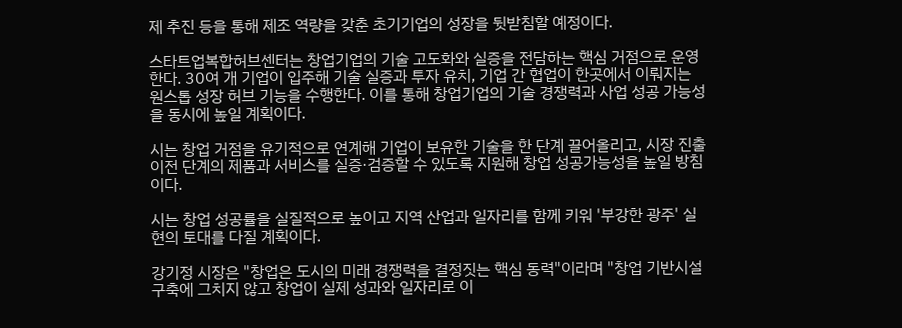제 추진 등을 통해 제조 역량을 갖춘 초기기업의 성장을 뒷받침할 예정이다.

스타트업복합허브센터는 창업기업의 기술 고도화와 실증을 전담하는 핵심 거점으로 운영한다. 30여 개 기업이 입주해 기술 실증과 투자 유치, 기업 간 협업이 한곳에서 이뤄지는 원스톱 성장 허브 기능을 수행한다. 이를 통해 창업기업의 기술 경쟁력과 사업 성공 가능성을 동시에 높일 계획이다.

시는 창업 거점을 유기적으로 연계해 기업이 보유한 기술을 한 단계 끌어올리고, 시장 진출 이전 단계의 제품과 서비스를 실증·검증할 수 있도록 지원해 창업 성공가능성을 높일 방침이다.

시는 창업 성공률을 실질적으로 높이고 지역 산업과 일자리를 함께 키워 '부강한 광주' 실현의 토대를 다질 계획이다.

강기정 시장은 "창업은 도시의 미래 경쟁력을 결정짓는 핵심 동력"이라며 "창업 기반시설 구축에 그치지 않고 창업이 실제 성과와 일자리로 이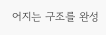어지는 구조를 완성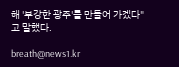해 '부강한 광주'를 만들어 가겠다"고 말했다.

breath@news1.kr